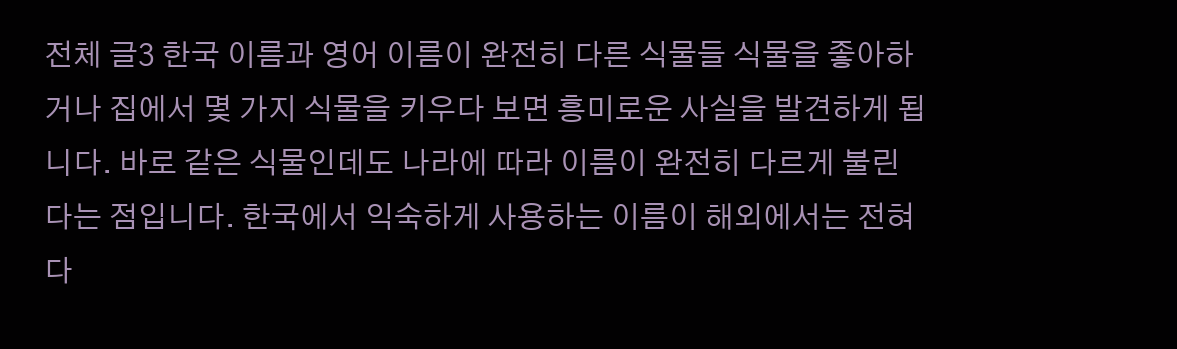전체 글3 한국 이름과 영어 이름이 완전히 다른 식물들 식물을 좋아하거나 집에서 몇 가지 식물을 키우다 보면 흥미로운 사실을 발견하게 됩니다. 바로 같은 식물인데도 나라에 따라 이름이 완전히 다르게 불린다는 점입니다. 한국에서 익숙하게 사용하는 이름이 해외에서는 전혀 다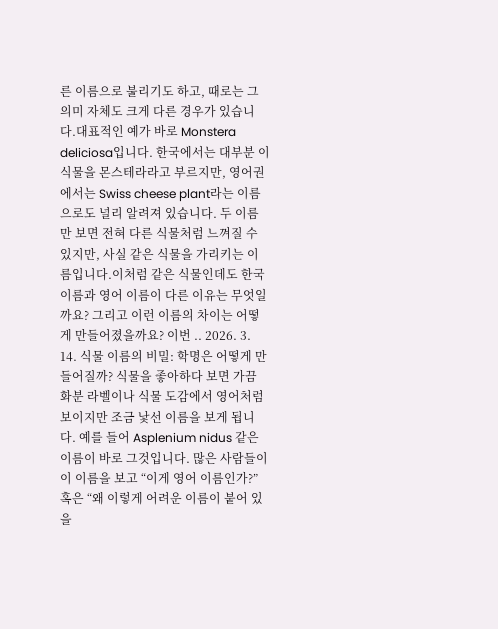른 이름으로 불리기도 하고, 때로는 그 의미 자체도 크게 다른 경우가 있습니다.대표적인 예가 바로 Monstera deliciosa입니다. 한국에서는 대부분 이 식물을 몬스테라라고 부르지만, 영어권에서는 Swiss cheese plant라는 이름으로도 널리 알려져 있습니다. 두 이름만 보면 전혀 다른 식물처럼 느껴질 수 있지만, 사실 같은 식물을 가리키는 이름입니다.이처럼 같은 식물인데도 한국 이름과 영어 이름이 다른 이유는 무엇일까요? 그리고 이런 이름의 차이는 어떻게 만들어졌을까요? 이번 .. 2026. 3. 14. 식물 이름의 비밀: 학명은 어떻게 만들어질까? 식물을 좋아하다 보면 가끔 화분 라벨이나 식물 도감에서 영어처럼 보이지만 조금 낯선 이름을 보게 됩니다. 예를 들어 Asplenium nidus 같은 이름이 바로 그것입니다. 많은 사람들이 이 이름을 보고 “이게 영어 이름인가?” 혹은 “왜 이렇게 어려운 이름이 붙어 있을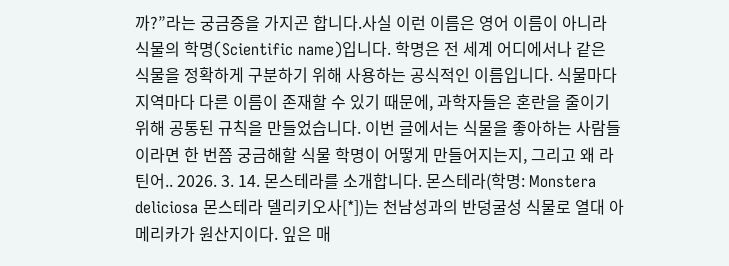까?”라는 궁금증을 가지곤 합니다.사실 이런 이름은 영어 이름이 아니라 식물의 학명(Scientific name)입니다. 학명은 전 세계 어디에서나 같은 식물을 정확하게 구분하기 위해 사용하는 공식적인 이름입니다. 식물마다 지역마다 다른 이름이 존재할 수 있기 때문에, 과학자들은 혼란을 줄이기 위해 공통된 규칙을 만들었습니다. 이번 글에서는 식물을 좋아하는 사람들이라면 한 번쯤 궁금해할 식물 학명이 어떻게 만들어지는지, 그리고 왜 라틴어.. 2026. 3. 14. 몬스테라를 소개합니다. 몬스테라(학명: Monstera deliciosa 몬스테라 델리키오사[*])는 천남성과의 반덩굴성 식물로 열대 아메리카가 원산지이다. 잎은 매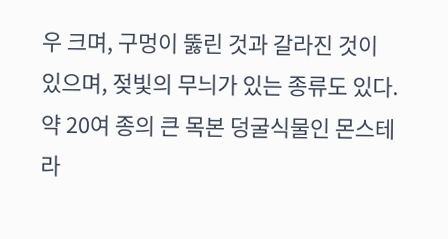우 크며, 구멍이 뚫린 것과 갈라진 것이 있으며, 젖빛의 무늬가 있는 종류도 있다. 약 20여 종의 큰 목본 덩굴식물인 몬스테라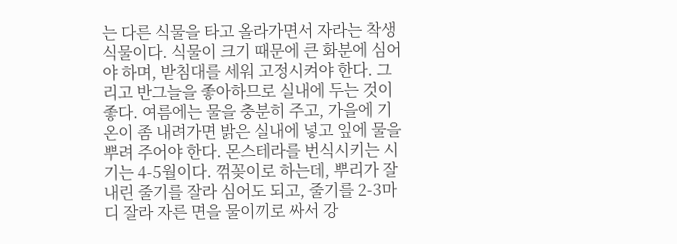는 다른 식물을 타고 올라가면서 자라는 착생식물이다. 식물이 크기 때문에 큰 화분에 심어야 하며, 받침대를 세워 고정시켜야 한다. 그리고 반그늘을 좋아하므로 실내에 두는 것이 좋다. 여름에는 물을 충분히 주고, 가을에 기온이 좀 내려가면 밝은 실내에 넣고 잎에 물을 뿌려 주어야 한다. 몬스테라를 번식시키는 시기는 4-5월이다. 꺾꽂이로 하는데, 뿌리가 잘 내린 줄기를 잘라 심어도 되고, 줄기를 2-3마디 잘라 자른 면을 물이끼로 싸서 강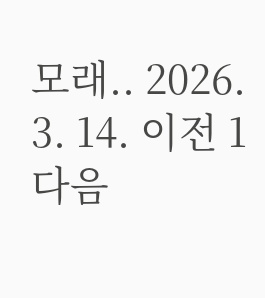모래.. 2026. 3. 14. 이전 1 다음